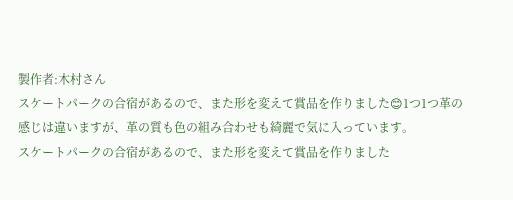製作者:木村さん
スケートパークの合宿があるので、また形を変えて賞品を作りました😊1つ1つ革の感じは違いますが、革の質も色の組み合わせも綺麗で気に入っています。
スケートパークの合宿があるので、また形を変えて賞品を作りました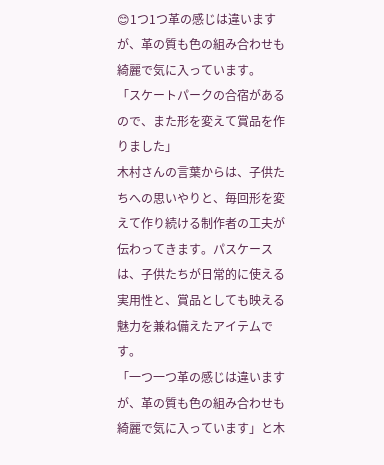😊1つ1つ革の感じは違いますが、革の質も色の組み合わせも綺麗で気に入っています。
「スケートパークの合宿があるので、また形を変えて賞品を作りました」
木村さんの言葉からは、子供たちへの思いやりと、毎回形を変えて作り続ける制作者の工夫が伝わってきます。パスケースは、子供たちが日常的に使える実用性と、賞品としても映える魅力を兼ね備えたアイテムです。
「一つ一つ革の感じは違いますが、革の質も色の組み合わせも綺麗で気に入っています」と木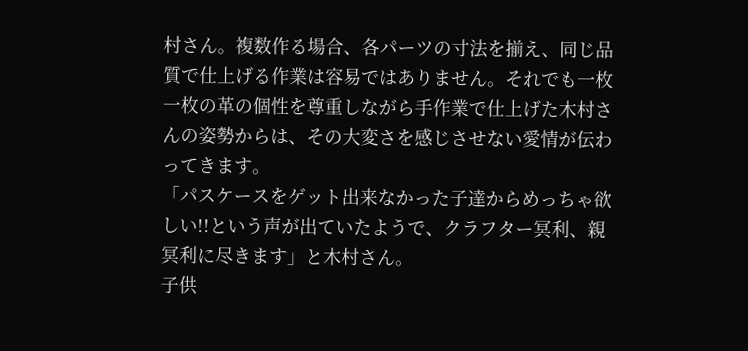村さん。複数作る場合、各パーツの寸法を揃え、同じ品質で仕上げる作業は容易ではありません。それでも一枚一枚の革の個性を尊重しながら手作業で仕上げた木村さんの姿勢からは、その大変さを感じさせない愛情が伝わってきます。
「パスケースをゲット出来なかった子達からめっちゃ欲しい!!という声が出ていたようで、クラフター冥利、親冥利に尽きます」と木村さん。
子供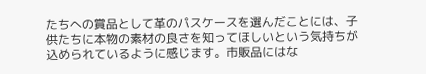たちへの賞品として革のパスケースを選んだことには、子供たちに本物の素材の良さを知ってほしいという気持ちが込められているように感じます。市販品にはな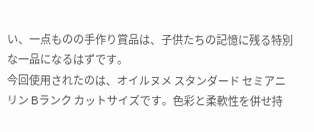い、一点ものの手作り賞品は、子供たちの記憶に残る特別な一品になるはずです。
今回使用されたのは、オイルヌメ スタンダード セミアニリン Bランク カットサイズです。色彩と柔軟性を併せ持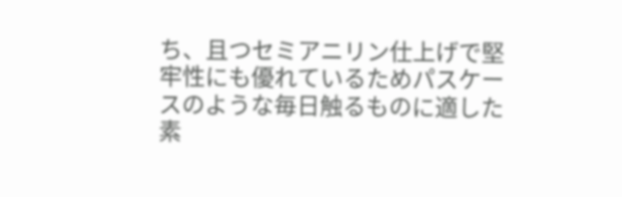ち、且つセミアニリン仕上げで堅牢性にも優れているためパスケースのような毎日触るものに適した素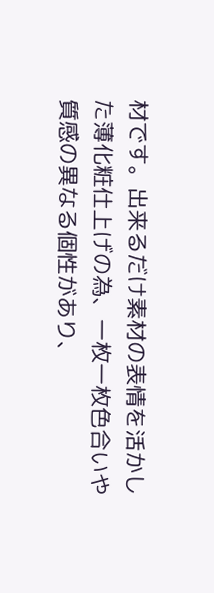材です。出来るだけ素材の表情を活かした薄化粧仕上げの為、一枚一枚色合いや質感の異なる個性があり、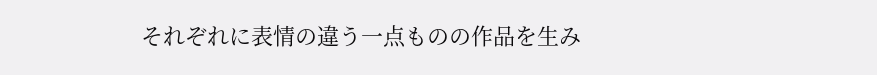それぞれに表情の違う一点ものの作品を生み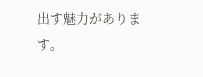出す魅力があります。